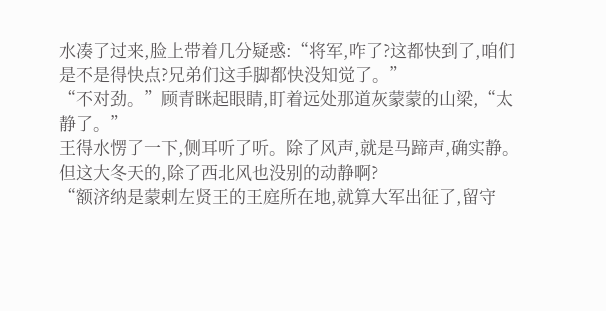水凑了过来,脸上带着几分疑惑:“将军,咋了?这都快到了,咱们是不是得快点?兄弟们这手脚都快没知觉了。”
“不对劲。”顾青眯起眼睛,盯着远处那道灰蒙蒙的山梁,“太静了。”
王得水愣了一下,侧耳听了听。除了风声,就是马蹄声,确实静。但这大冬天的,除了西北风也没别的动静啊?
“额济纳是蒙剌左贤王的王庭所在地,就算大军出征了,留守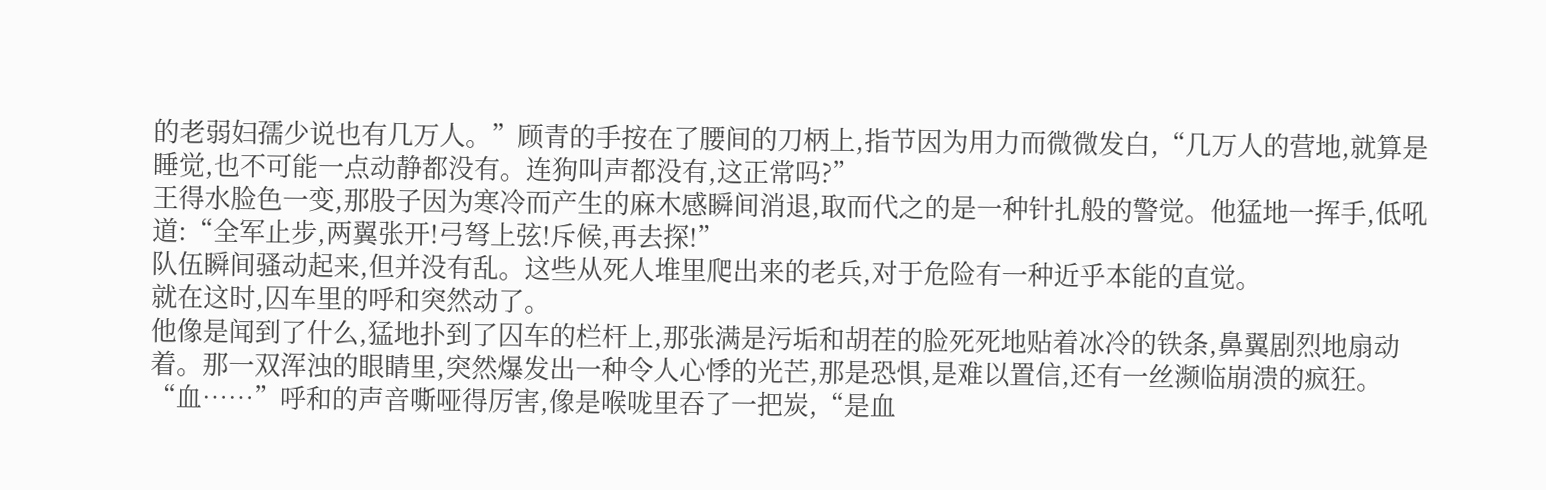的老弱妇孺少说也有几万人。”顾青的手按在了腰间的刀柄上,指节因为用力而微微发白,“几万人的营地,就算是睡觉,也不可能一点动静都没有。连狗叫声都没有,这正常吗?”
王得水脸色一变,那股子因为寒冷而产生的麻木感瞬间消退,取而代之的是一种针扎般的警觉。他猛地一挥手,低吼道:“全军止步,两翼张开!弓弩上弦!斥候,再去探!”
队伍瞬间骚动起来,但并没有乱。这些从死人堆里爬出来的老兵,对于危险有一种近乎本能的直觉。
就在这时,囚车里的呼和突然动了。
他像是闻到了什么,猛地扑到了囚车的栏杆上,那张满是污垢和胡茬的脸死死地贴着冰冷的铁条,鼻翼剧烈地扇动着。那一双浑浊的眼睛里,突然爆发出一种令人心悸的光芒,那是恐惧,是难以置信,还有一丝濒临崩溃的疯狂。
“血……”呼和的声音嘶哑得厉害,像是喉咙里吞了一把炭,“是血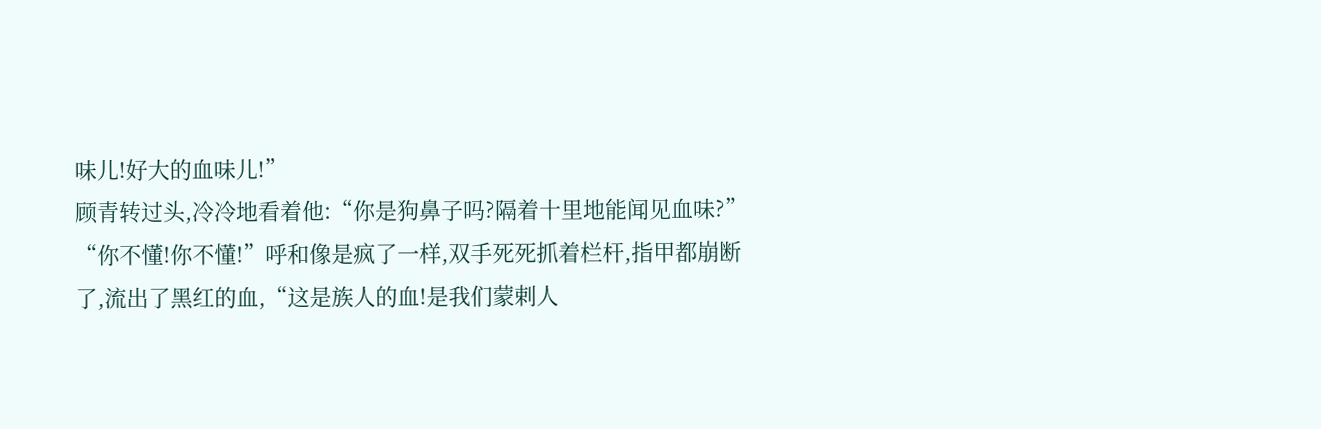味儿!好大的血味儿!”
顾青转过头,冷冷地看着他:“你是狗鼻子吗?隔着十里地能闻见血味?”
“你不懂!你不懂!”呼和像是疯了一样,双手死死抓着栏杆,指甲都崩断了,流出了黑红的血,“这是族人的血!是我们蒙剌人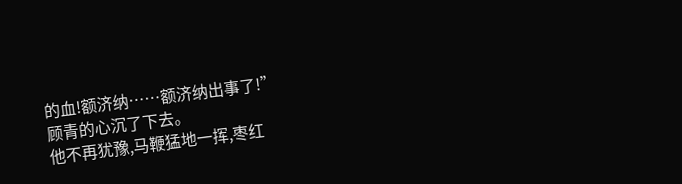的血!额济纳……额济纳出事了!”
顾青的心沉了下去。
他不再犹豫,马鞭猛地一挥,枣红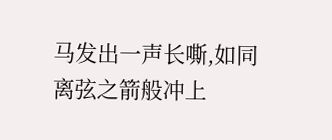马发出一声长嘶,如同离弦之箭般冲上